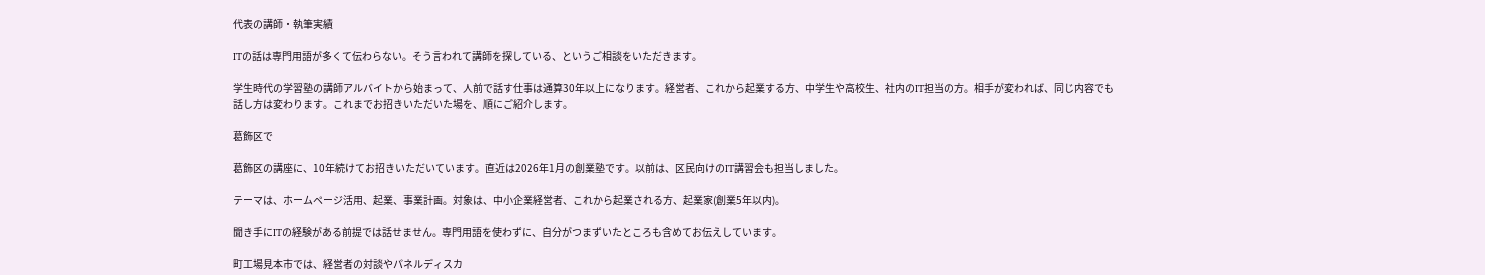代表の講師・執筆実績

ITの話は専門用語が多くて伝わらない。そう言われて講師を探している、というご相談をいただきます。

学生時代の学習塾の講師アルバイトから始まって、人前で話す仕事は通算30年以上になります。経営者、これから起業する方、中学生や高校生、社内のIT担当の方。相手が変われば、同じ内容でも話し方は変わります。これまでお招きいただいた場を、順にご紹介します。

葛飾区で

葛飾区の講座に、10年続けてお招きいただいています。直近は2026年1月の創業塾です。以前は、区民向けのIT講習会も担当しました。

テーマは、ホームページ活用、起業、事業計画。対象は、中小企業経営者、これから起業される方、起業家(創業5年以内)。

聞き手にITの経験がある前提では話せません。専門用語を使わずに、自分がつまずいたところも含めてお伝えしています。

町工場見本市では、経営者の対談やパネルディスカ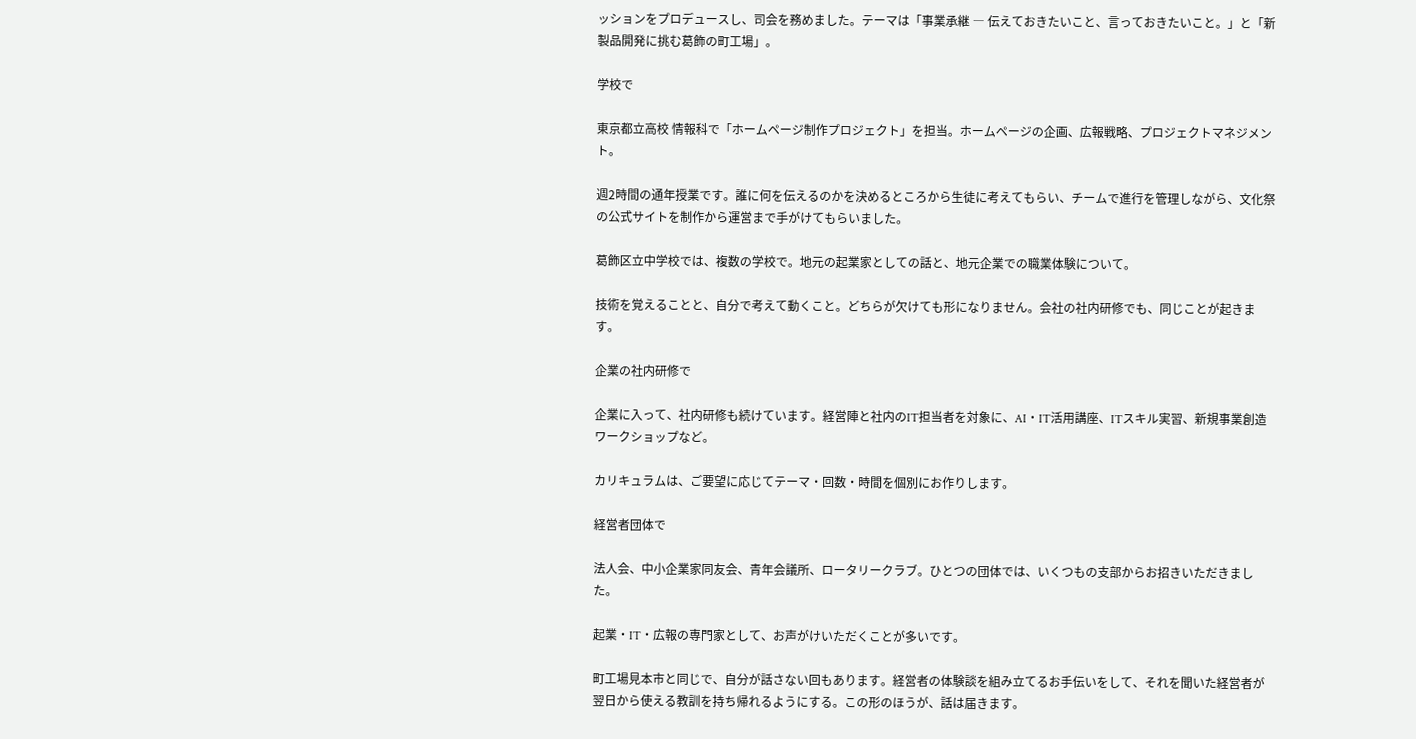ッションをプロデュースし、司会を務めました。テーマは「事業承継 ― 伝えておきたいこと、言っておきたいこと。」と「新製品開発に挑む葛飾の町工場」。

学校で

東京都立高校 情報科で「ホームページ制作プロジェクト」を担当。ホームページの企画、広報戦略、プロジェクトマネジメント。

週2時間の通年授業です。誰に何を伝えるのかを決めるところから生徒に考えてもらい、チームで進行を管理しながら、文化祭の公式サイトを制作から運営まで手がけてもらいました。

葛飾区立中学校では、複数の学校で。地元の起業家としての話と、地元企業での職業体験について。

技術を覚えることと、自分で考えて動くこと。どちらが欠けても形になりません。会社の社内研修でも、同じことが起きます。

企業の社内研修で

企業に入って、社内研修も続けています。経営陣と社内のIT担当者を対象に、AI・IT活用講座、ITスキル実習、新規事業創造ワークショップなど。

カリキュラムは、ご要望に応じてテーマ・回数・時間を個別にお作りします。

経営者団体で

法人会、中小企業家同友会、青年会議所、ロータリークラブ。ひとつの団体では、いくつもの支部からお招きいただきました。

起業・IT・広報の専門家として、お声がけいただくことが多いです。

町工場見本市と同じで、自分が話さない回もあります。経営者の体験談を組み立てるお手伝いをして、それを聞いた経営者が翌日から使える教訓を持ち帰れるようにする。この形のほうが、話は届きます。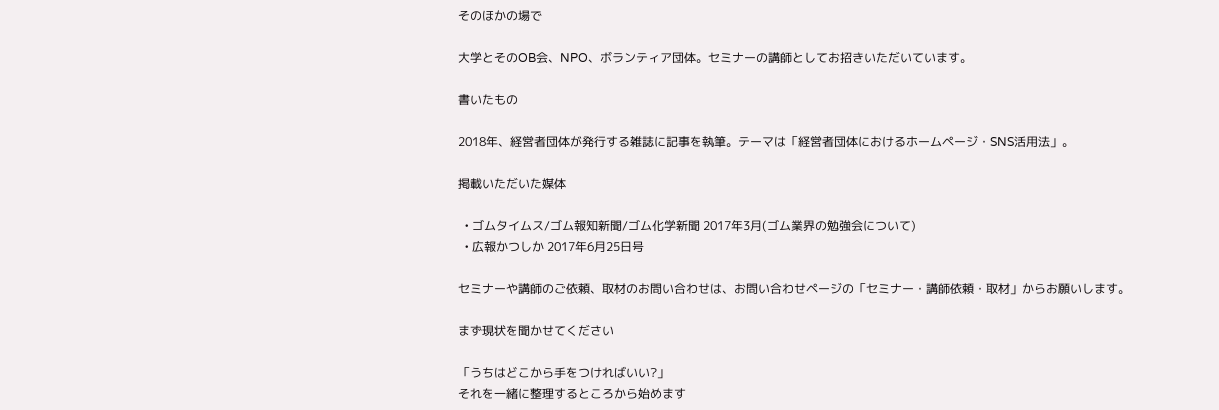そのほかの場で

大学とそのOB会、NPO、ボランティア団体。セミナーの講師としてお招きいただいています。

書いたもの

2018年、経営者団体が発行する雑誌に記事を執筆。テーマは「経営者団体におけるホームページ・SNS活用法」。

掲載いただいた媒体

  • ゴムタイムス/ゴム報知新聞/ゴム化学新聞 2017年3月(ゴム業界の勉強会について)
  • 広報かつしか 2017年6月25日号

セミナーや講師のご依頼、取材のお問い合わせは、お問い合わせページの「セミナー・講師依頼・取材」からお願いします。

まず現状を聞かせてください

「うちはどこから手をつければいい?」
それを一緒に整理するところから始めます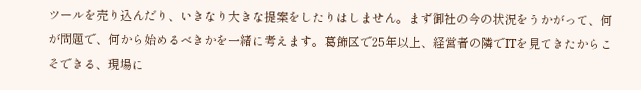ツールを売り込んだり、いきなり大きな提案をしたりはしません。まず御社の今の状況をうかがって、何が問題で、何から始めるべきかを一緒に考えます。葛飾区で25年以上、経営者の隣でITを見てきたからこそできる、現場に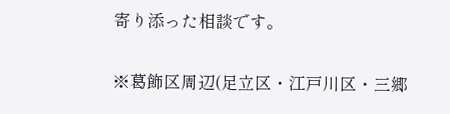寄り添った相談です。

※葛飾区周辺(足立区・江戸川区・三郷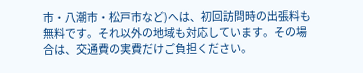市・八潮市・松戸市など)へは、初回訪問時の出張料も無料です。それ以外の地域も対応しています。その場合は、交通費の実費だけご負担ください。